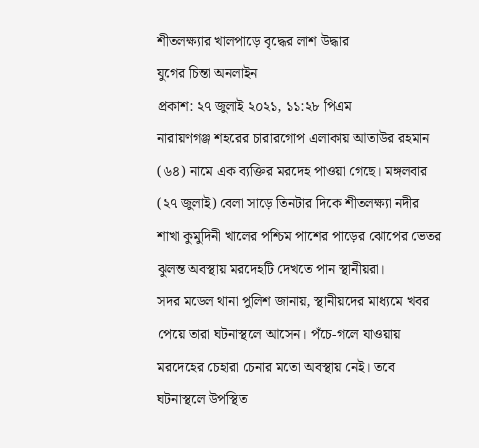শীতলক্ষ্যার খালপাড়ে বৃদ্ধের লাশ উদ্ধার
যুগের চিন্তা অনলাইন
প্রকাশ: ২৭ জুলাই ২০২১, ১১:২৮ পিএম
নারায়ণগঞ্জ শহরের চারারগোপ এলাকায় আতাউর রহমান (৬৪) নামে এক ব্যক্তির মরদেহ পাওয়া গেছে। মঙ্গলবার (২৭ জুলাই) বেলা সাড়ে তিনটার দিকে শীতলক্ষ্যা নদীর শাখা কুমুদিনী খালের পশ্চিম পাশের পাড়ের ঝোপের ভেতর ঝুলন্ত অবস্থায় মরদেহটি দেখতে পান স্থানীয়রা।
সদর মডেল থানা পুলিশ জানায়, স্থানীয়দের মাধ্যমে খবর পেয়ে তারা ঘটনাস্থলে আসেন। পঁচে-গলে যাওয়ায় মরদেহের চেহারা চেনার মতো অবস্থায় নেই। তবে ঘটনাস্থলে উপস্থিত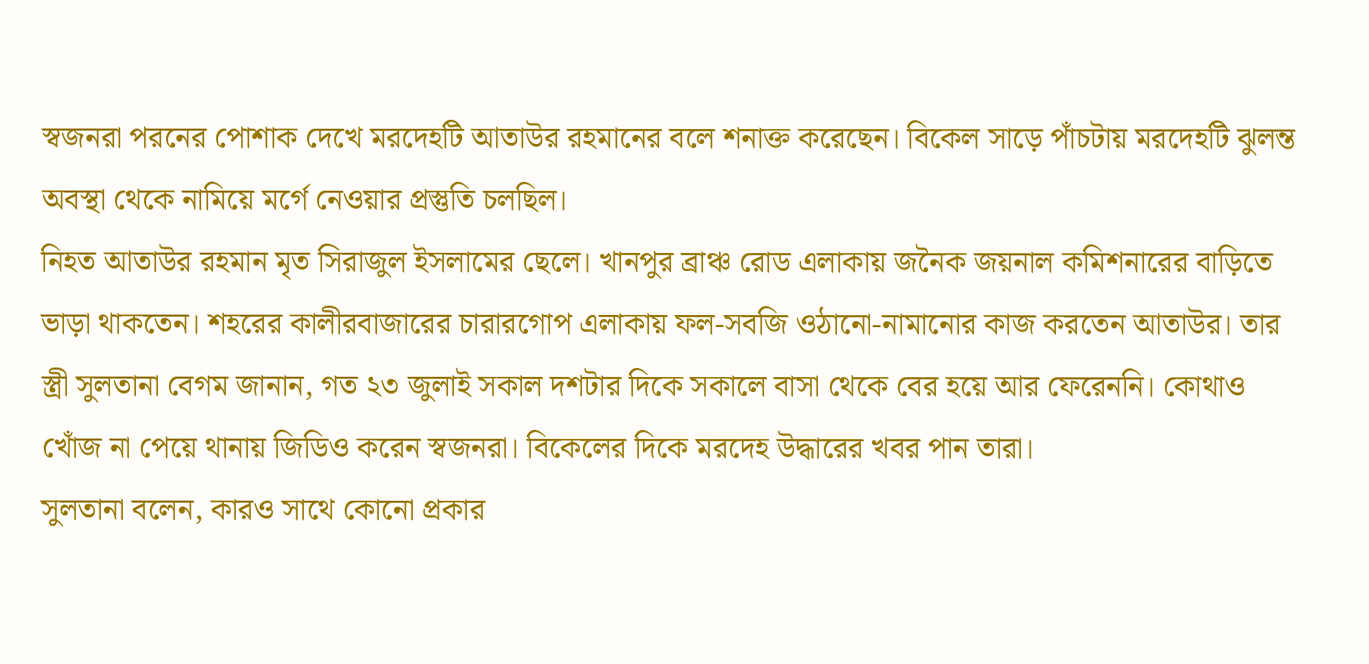স্বজনরা পরনের পোশাক দেখে মরদেহটি আতাউর রহমানের বলে শনাক্ত করেছেন। বিকেল সাড়ে পাঁচটায় মরদেহটি ঝুলন্ত অবস্থা থেকে নামিয়ে মর্গে নেওয়ার প্রস্তুতি চলছিল।
নিহত আতাউর রহমান মৃত সিরাজুল ইসলামের ছেলে। খানপুর ব্রাঞ্চ রোড এলাকায় জনৈক জয়নাল কমিশনারের বাড়িতে ভাড়া থাকতেন। শহরের কালীরবাজারের চারারগোপ এলাকায় ফল-সবজি ওঠানো-নামানোর কাজ করতেন আতাউর। তার স্ত্রী সুলতানা বেগম জানান, গত ২৩ জুলাই সকাল দশটার দিকে সকালে বাসা থেকে বের হয়ে আর ফেরেননি। কোথাও খোঁজ না পেয়ে থানায় জিডিও করেন স্বজনরা। বিকেলের দিকে মরদেহ উদ্ধারের খবর পান তারা।
সুলতানা বলেন, কারও সাথে কোনো প্রকার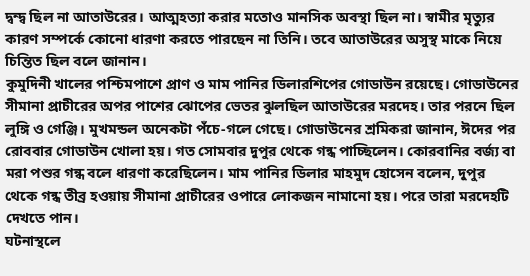দ্বন্দ্ব ছিল না আতাউরের। আত্মহত্যা করার মতোও মানসিক অবস্থা ছিল না। স্বামীর মৃত্যুর কারণ সম্পর্কে কোনো ধারণা করতে পারছেন না তিনি। তবে আতাউরের অসুস্থ মাকে নিয়ে চিন্তিত ছিল বলে জানান।
কুমুদিনী খালের পশ্চিমপাশে প্রাণ ও মাম পানির ডিলারশিপের গোডাউন রয়েছে। গোডাউনের সীমানা প্রাচীরের অপর পাশের ঝোপের ভেতর ঝুলছিল আতাউরের মরদেহ। তার পরনে ছিল লুঙ্গি ও গেঞ্জি। মুখমন্ডল অনেকটা পঁচে-গলে গেছে। গোডাউনের শ্রমিকরা জানান, ঈদের পর রোববার গোডাউন খোলা হয়। গত সোমবার দুপুর থেকে গন্ধ পাচ্ছিলেন। কোরবানির বর্জ্য বা মরা পশুর গন্ধ বলে ধারণা করেছিলেন। মাম পানির ডিলার মাহমুদ হোসেন বলেন, দুপুর থেকে গন্ধ তীব্র হওয়ায় সীমানা প্রাচীরের ওপারে লোকজন নামানো হয়। পরে তারা মরদেহটি দেখতে পান।
ঘটনাস্থলে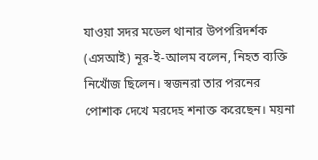যাওয়া সদর মডেল থানার উপপরিদর্শক (এসআই) নূর-ই-আলম বলেন, নিহত ব্যক্তি নিখোঁজ ছিলেন। স্বজনরা তার পরনের পোশাক দেখে মরদেহ শনাক্ত করেছেন। ময়না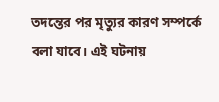তদন্তের পর মৃত্যুর কারণ সম্পর্কে বলা যাবে। এই ঘটনায়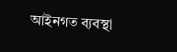আইনগত ব্যবস্থা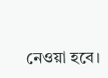নেওয়া হবে।